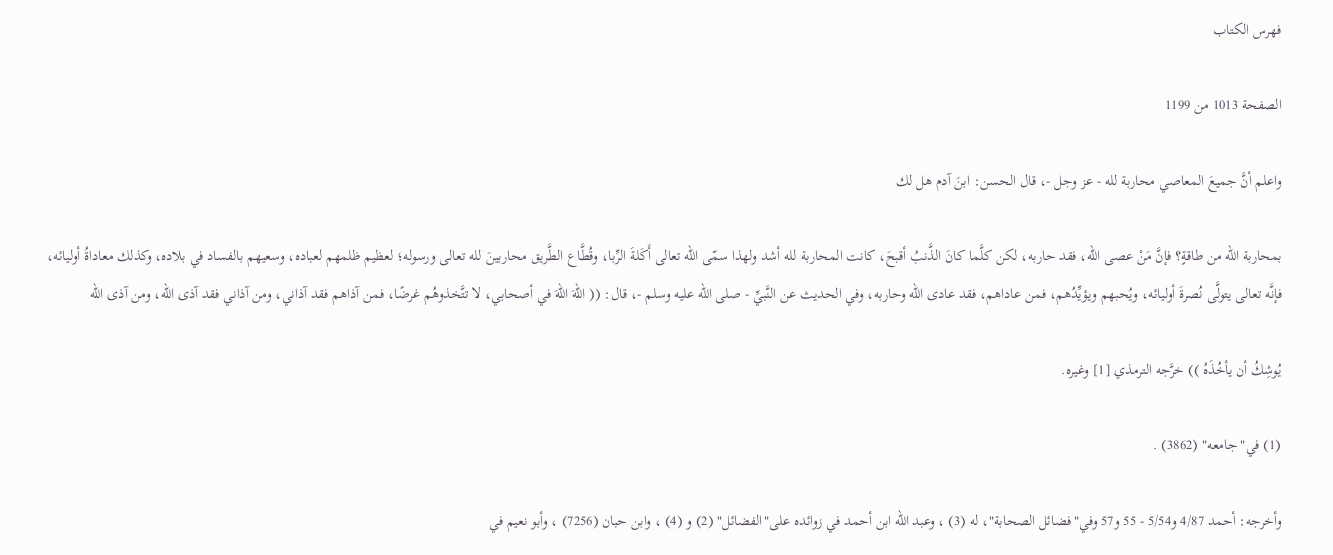فهرس الكتاب

الصفحة 1013 من 1199

واعلم أنَّ جميعَ المعاصي محاربة لله - عز وجل -، قال الحسن: ابنَ آدم هل لك

بمحاربة الله من طاقةٍ؟ فإنَّ مَنْ عصى الله، فقد حاربه، لكن كلَّما كانَ الذَّنبُ أقبحَ، كانت المحاربة لله أشد ولهذا سمّى الله تعالى أَكَلةَ الرِّبا، وقُطَّاع الطَّريق محاربينَ لله تعالى ورسوله؛ لعظيم ظلمهم لعباده، وسعيهم بالفساد في بلاده، وكذلك معاداةُ أوليائه، فإنَّه تعالى يتولَّى نُصرةَ أوليائه، ويُحبهم ويؤيِّدُهم، فمن عاداهم، فقد عادى الله وحاربه، وفي الحديث عن النَّبيِّ - صلى الله عليه وسلم -، قال: (( اللهَ اللهَ في أصحابي، لا تتَّخذوهُم غرضًا، فمن آذاهم فقد آذاني، ومن آذاني فقد آذى الله، ومن آذى الله

يُوشِكُ أن يأخُذَهُ )) خرَّجه الترمذي [1] وغيره.

(1) في"جامعه" (3862) .

وأخرجه: أحمد 4/87 و5/54 - 55 و57 وفي"فضائل الصحابة"، له (3) ، وعبد الله ابن أحمد في زوائده على"الفضائل" (2) و (4) ، وابن حبان (7256) ، وأبو نعيم في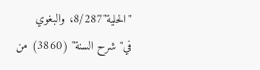"الحلية"8/287، والبغوي في"شرح السنة" (3860) من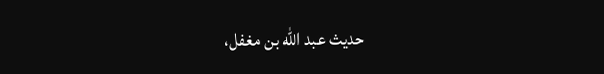حديث عبد الله بن مغفل،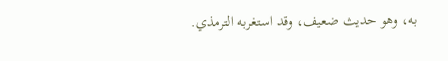به، وهو حديث ضعيف، وقد استغربه الترمذي.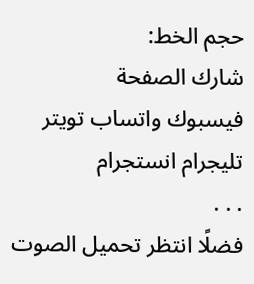حجم الخط:
شارك الصفحة
فيسبوك واتساب تويتر تليجرام انستجرام
. . .
فضلًا انتظر تحميل الصوت